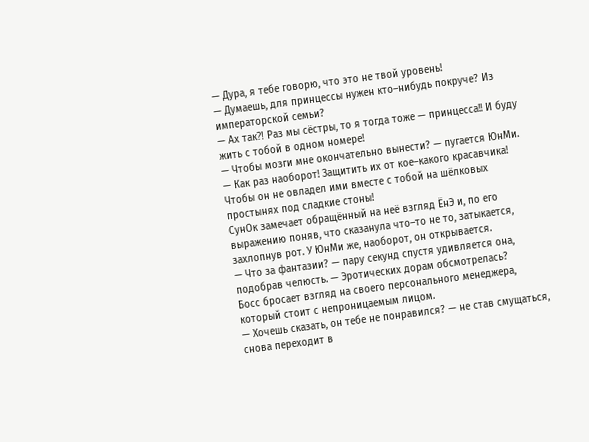— Дура, я тебе говорю, что это не твой уровень!
— Думаешь, для принцессы нужен кто–нибудь покруче? Из императорской семьи?
— Ах так⁈ Раз мы сёстры, то я тогда тоже — принцесса!! И буду жить с тобой в одном номере!
— Чтобы мозги мне окончательно вынести? — пугается ЮнМи.
— Как раз наоборот! Защитить их от кое–какого красавчика! Чтобы он не овладел ими вместе с тобой на шёлковых простынях под сладкие стоны!
СунОк замечает обращённый на неё взгляд ЁнЭ и, по его выражению поняв, что сказанула что–то не то, затыкается, захлопнув рот. У ЮнМи же, наоборот, он открывается.
— Что за фантазии? — пару секунд спустя удивляется она, подобрав челюсть. — Эротических дорам обсмотрелась?
Босс бросает взгляд на своего персонального менеджера, который стоит с непроницаемым лицом.
— Хочешь сказать, он тебе не понравился? — не став смущаться, снова переходит в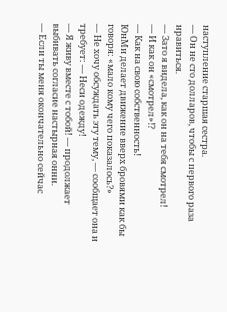наступление старшая сестра.
— Он не сто долларов, чтобы с первого раза нравиться.
— Зато я видела, как он на тебя смотрел!
— И как он «смотрел»⁉
— Как на свою собственность!
ЮнМи делает движение вверх бровями как бы говоря: «мало кому чего показалось?»
— Не хочу обсуждать эту тему, — сообщает она и требует: — Неси одежду!
— Я живу вместе с тобой! — продолжает выбивать согласие настырная онни.
— Если ты меня окончательно сейчас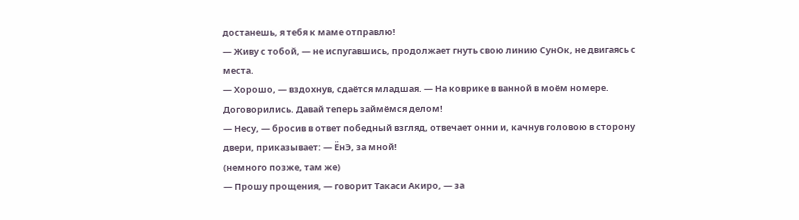достанешь, я тебя к маме отправлю!
— Живу с тобой, — не испугавшись, продолжает гнуть свою линию СунОк, не двигаясь с места.
— Хорошо, — вздохнув, сдаётся младшая. — На коврике в ванной в моём номере. Договорились. Давай теперь займёмся делом!
— Несу, — бросив в ответ победный взгляд, отвечает онни и, качнув головою в сторону двери, приказывает: — ЁнЭ, за мной!
(немного позже, там же)
— Прошу прощения, — говорит Такаси Акиро, — за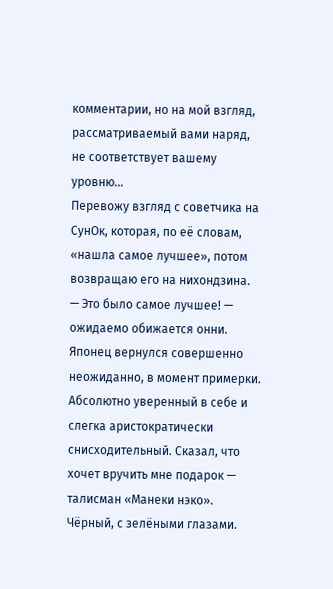комментарии, но на мой взгляд, рассматриваемый вами наряд, не соответствует вашему уровню…
Перевожу взгляд с советчика на СунОк, которая, по её словам, «нашла самое лучшее», потом возвращаю его на нихондзина.
— Это было самое лучшее! — ожидаемо обижается онни.
Японец вернулся совершенно неожиданно, в момент примерки. Абсолютно уверенный в себе и слегка аристократически снисходительный. Сказал, что хочет вручить мне подарок — талисман «Манеки нэко». Чёрный, с зелёными глазами.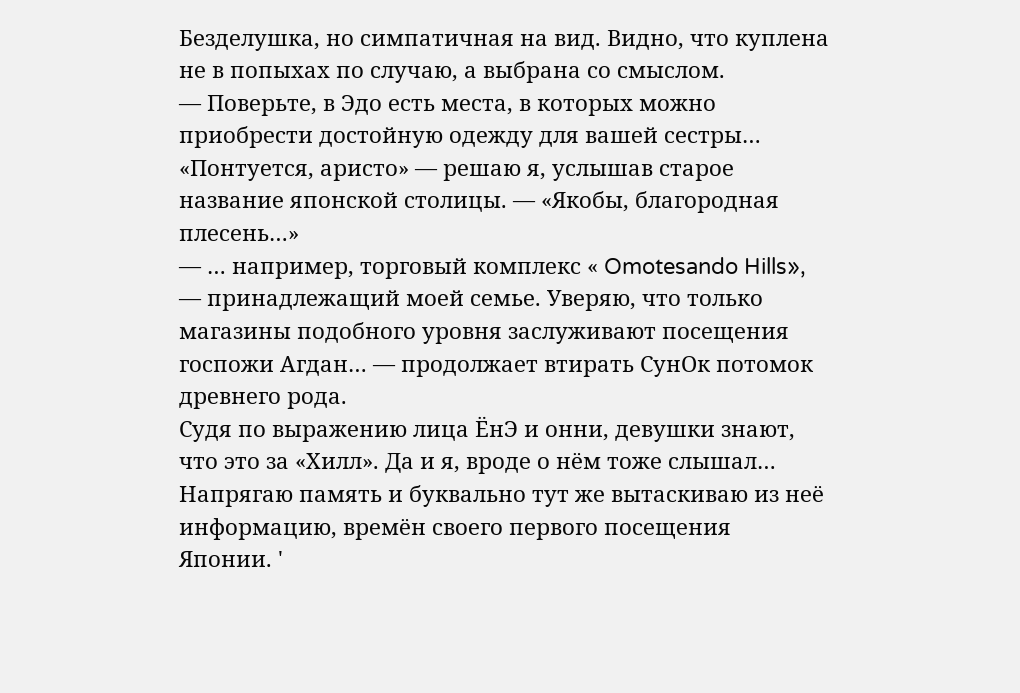Безделушка, но симпатичная на вид. Видно, что куплена не в попыхах по случаю, а выбрана со смыслом.
— Поверьте, в Эдо есть места, в которых можно приобрести достойную одежду для вашей сестры…
«Понтуется, аристо» — решаю я, услышав старое название японской столицы. — «Якобы, благородная плесень…»
— … например, торговый комплекс « Omotesando Hills», — принадлежащий моей семье. Уверяю, что только магазины подобного уровня заслуживают посещения госпожи Агдан… — продолжает втирать СунОк потомок древнего рода.
Судя по выражению лица ЁнЭ и онни, девушки знают, что это за «Хилл». Да и я, вроде о нём тоже слышал…
Напрягаю память и буквально тут же вытаскиваю из неё информацию, времён своего первого посещения Японии. '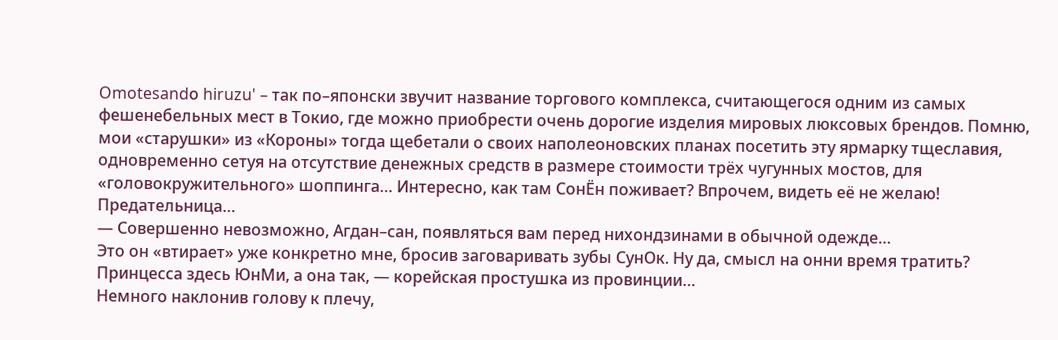Omotesandо hiruzu' – так по–японски звучит название торгового комплекса, считающегося одним из самых фешенебельных мест в Токио, где можно приобрести очень дорогие изделия мировых люксовых брендов. Помню, мои «старушки» из «Короны» тогда щебетали о своих наполеоновских планах посетить эту ярмарку тщеславия, одновременно сетуя на отсутствие денежных средств в размере стоимости трёх чугунных мостов, для «головокружительного» шоппинга… Интересно, как там СонЁн поживает? Впрочем, видеть её не желаю! Предательница…
— Совершенно невозможно, Агдан–сан, появляться вам перед нихондзинами в обычной одежде…
Это он «втирает» уже конкретно мне, бросив заговаривать зубы СунОк. Ну да, смысл на онни время тратить? Принцесса здесь ЮнМи, а она так, — корейская простушка из провинции…
Немного наклонив голову к плечу,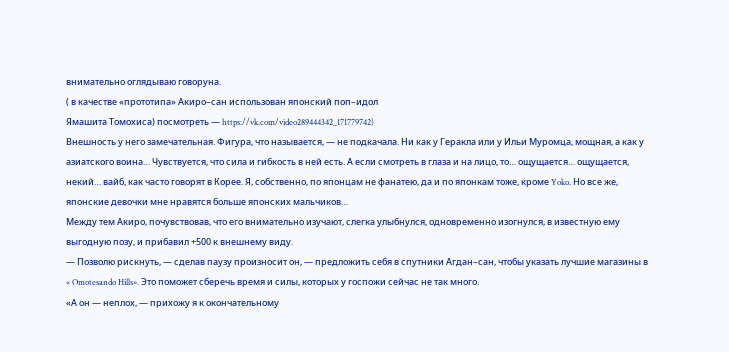внимательно оглядываю говоруна.
( в качестве «прототипа» Акиро–сан использован японский поп–идол
Ямашита Томохиса) посмотреть — https://vk.com/video289444342_171779742)
Внешность у него замечательная. Фигура, что называется, — не подкачала. Ни как у Геракла или у Ильи Муромца, мощная, а как у азиатского воина… Чувствуется, что сила и гибкость в ней есть. А если смотреть в глаза и на лицо, то… ощущается… ощущается, некий… вайб, как часто говорят в Корее. Я, собственно, по японцам не фанатею, да и по японкам тоже, кроме Yoko. Но все же, японские девочки мне нравятся больше японских мальчиков…
Между тем Акиро, почувствовав, что его внимательно изучают, слегка улыбнулся, одновременно изогнулся, в известную ему выгодную позу, и прибавил +500 к внешнему виду.
— Позволю рискнуть, — сделав паузу произносит он, — предложить себя в спутники Агдан–сан, чтобы указать лучшие магазины в « Omotesando Hills». Это поможет сберечь время и силы, которых у госпожи сейчас не так много.
«А он — неплох, — прихожу я к окончательному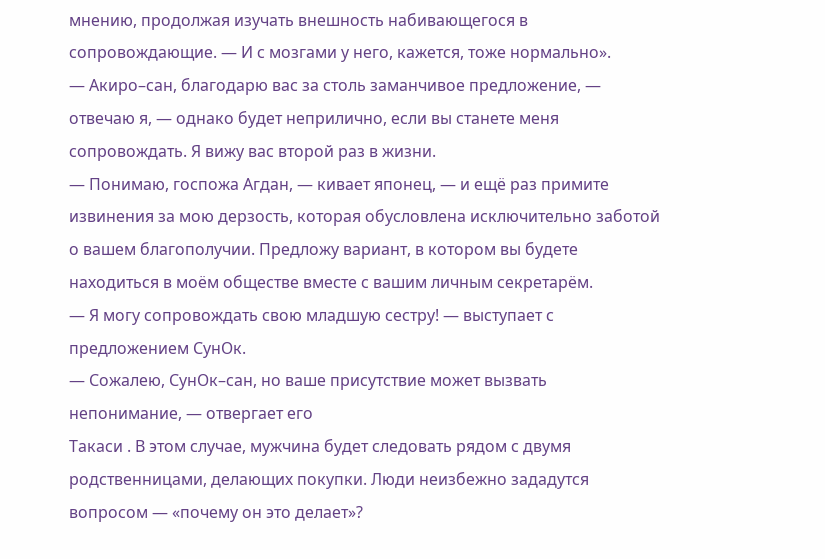мнению, продолжая изучать внешность набивающегося в сопровождающие. — И с мозгами у него, кажется, тоже нормально».
— Акиро–сан, благодарю вас за столь заманчивое предложение, — отвечаю я, — однако будет неприлично, если вы станете меня сопровождать. Я вижу вас второй раз в жизни.
— Понимаю, госпожа Агдан, — кивает японец, — и ещё раз примите извинения за мою дерзость, которая обусловлена исключительно заботой о вашем благополучии. Предложу вариант, в котором вы будете находиться в моём обществе вместе с вашим личным секретарём.
— Я могу сопровождать свою младшую сестру! — выступает с предложением СунОк.
— Сожалею, СунОк–сан, но ваше присутствие может вызвать непонимание, — отвергает его
Такаси . В этом случае, мужчина будет следовать рядом с двумя родственницами, делающих покупки. Люди неизбежно зададутся вопросом — «почему он это делает»?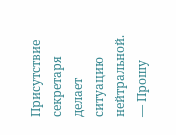Присутствие секретаря делает ситуацию нейтральной.
— Прошу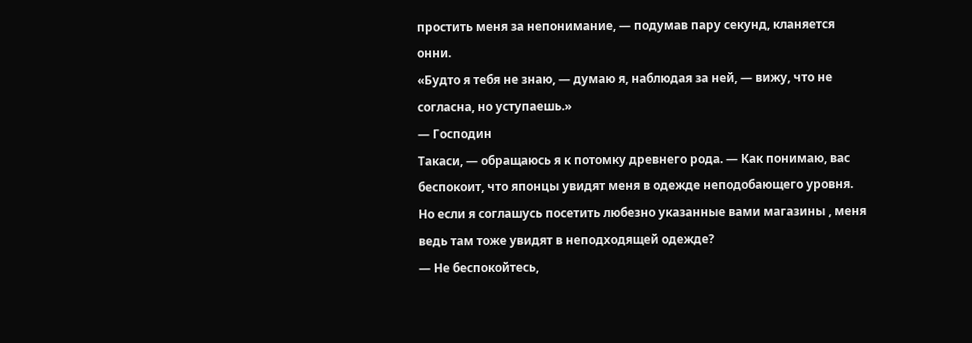простить меня за непонимание, — подумав пару секунд, кланяется онни.
«Будто я тебя не знаю, — думаю я, наблюдая за ней, — вижу, что не согласна, но уступаешь.»
— Господин
Такаси, — обращаюсь я к потомку древнего рода. — Как понимаю, вас беспокоит, что японцы увидят меня в одежде неподобающего уровня. Но если я соглашусь посетить любезно указанные вами магазины , меня ведь там тоже увидят в неподходящей одежде?
— Не беспокойтесь,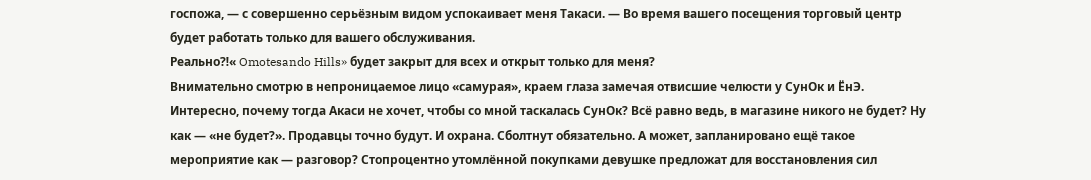госпожа, — с совершенно серьёзным видом успокаивает меня Такаси. — Во время вашего посещения торговый центр будет работать только для вашего обслуживания.
Реально⁈« Omotesando Hills» будет закрыт для всех и открыт только для меня?
Внимательно смотрю в непроницаемое лицо «самурая», краем глаза замечая отвисшие челюсти у СунОк и ЁнЭ.
Интересно, почему тогда Акаси не хочет, чтобы со мной таскалась СунОк? Всё равно ведь, в магазине никого не будет? Ну как — «не будет?». Продавцы точно будут. И охрана. Сболтнут обязательно. А может, запланировано ещё такое мероприятие как — разговор? Стопроцентно утомлённой покупками девушке предложат для восстановления сил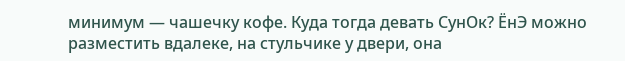минимум — чашечку кофе. Куда тогда девать СунОк? ЁнЭ можно разместить вдалеке, на стульчике у двери, она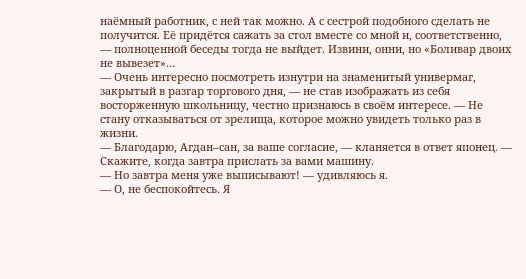наёмный работник, с ней так можно. А с сестрой подобного сделать не получится. Её придётся сажать за стол вместе со мной и, соответственно, — полноценной беседы тогда не выйдет. Извини, онни, но «Боливар двоих не вывезет»…
— Очень интересно посмотреть изнутри на знаменитый универмаг, закрытый в разгар торгового дня, — не став изображать из себя восторженную школьницу, честно признаюсь в своём интересе. — Не стану отказываться от зрелища, которое можно увидеть только раз в жизни.
— Благодарю, Агдан–сан, за ваше согласие, — кланяется в ответ японец. — Скажите, когда завтра прислать за вами машину.
— Но завтра меня уже выписывают! — удивляюсь я.
— О, не беспокойтесь. Я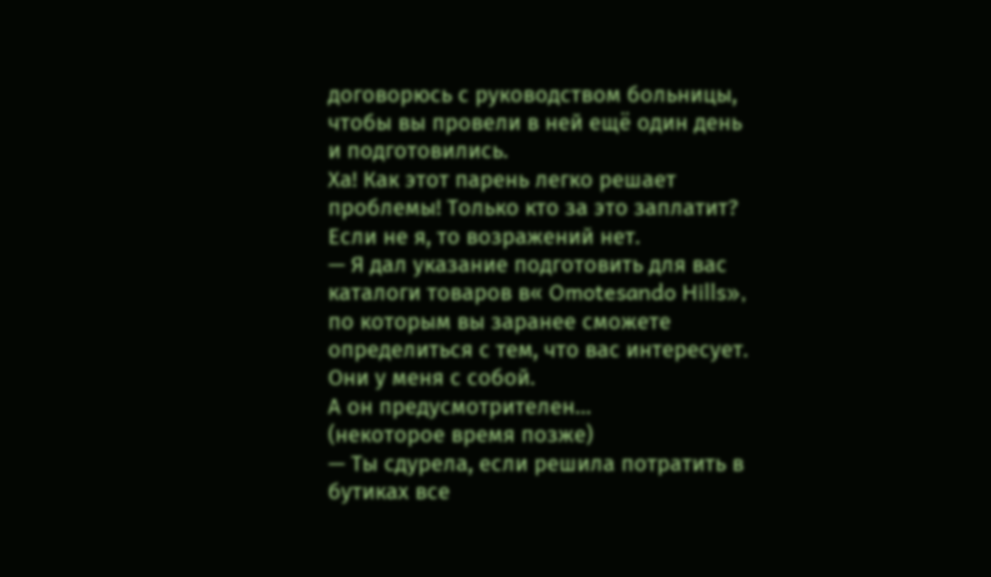договорюсь с руководством больницы, чтобы вы провели в ней ещё один день и подготовились.
Ха! Как этот парень легко решает проблемы! Только кто за это заплатит? Если не я, то возражений нет.
— Я дал указание подготовить для вас каталоги товаров в« Omotesando Hills», по которым вы заранее сможете определиться с тем, что вас интересует. Они у меня с собой.
А он предусмотрителен…
(некоторое время позже)
— Ты сдурела, если решила потратить в бутиках все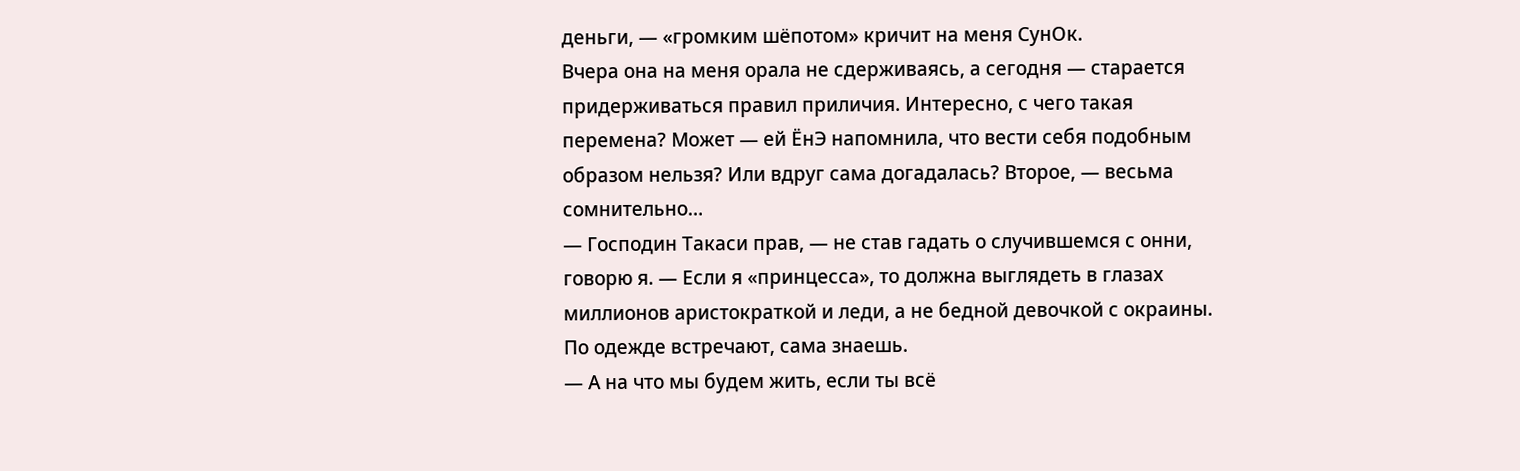деньги, — «громким шёпотом» кричит на меня СунОк.
Вчера она на меня орала не сдерживаясь, а сегодня — старается придерживаться правил приличия. Интересно, с чего такая перемена? Может — ей ЁнЭ напомнила, что вести себя подобным образом нельзя? Или вдруг сама догадалась? Второе, — весьма сомнительно…
— Господин Такаси прав, — не став гадать о случившемся с онни, говорю я. — Если я «принцесса», то должна выглядеть в глазах миллионов аристократкой и леди, а не бедной девочкой с окраины. По одежде встречают, сама знаешь.
— А на что мы будем жить, если ты всё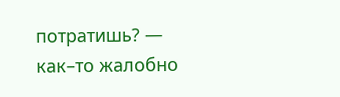потратишь? — как–то жалобно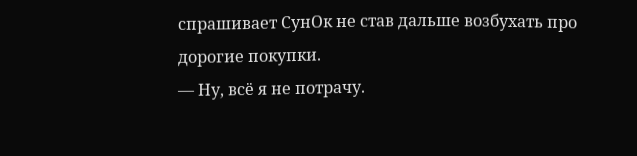спрашивает СунОк не став дальше возбухать про дорогие покупки.
— Ну, всё я не потрачу.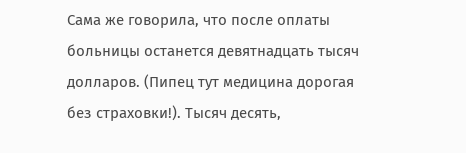Сама же говорила, что после оплаты больницы останется девятнадцать тысяч долларов. (Пипец тут медицина дорогая без страховки!). Тысяч десять,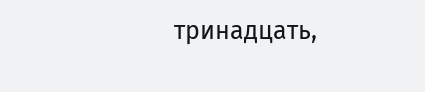тринадцать,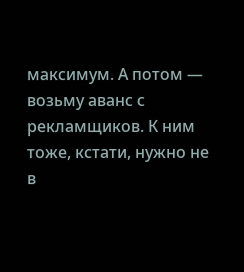максимум. А потом — возьму аванс с рекламщиков. К ним тоже, кстати, нужно не в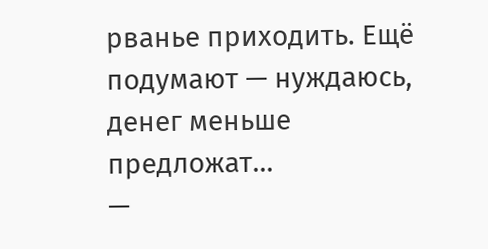рванье приходить. Ещё подумают — нуждаюсь, денег меньше предложат…
—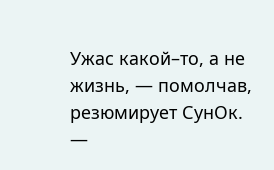Ужас какой–то, а не жизнь, — помолчав, резюмирует СунОк. —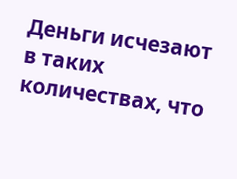Деньги исчезают в таких количествах, что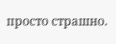просто страшно.